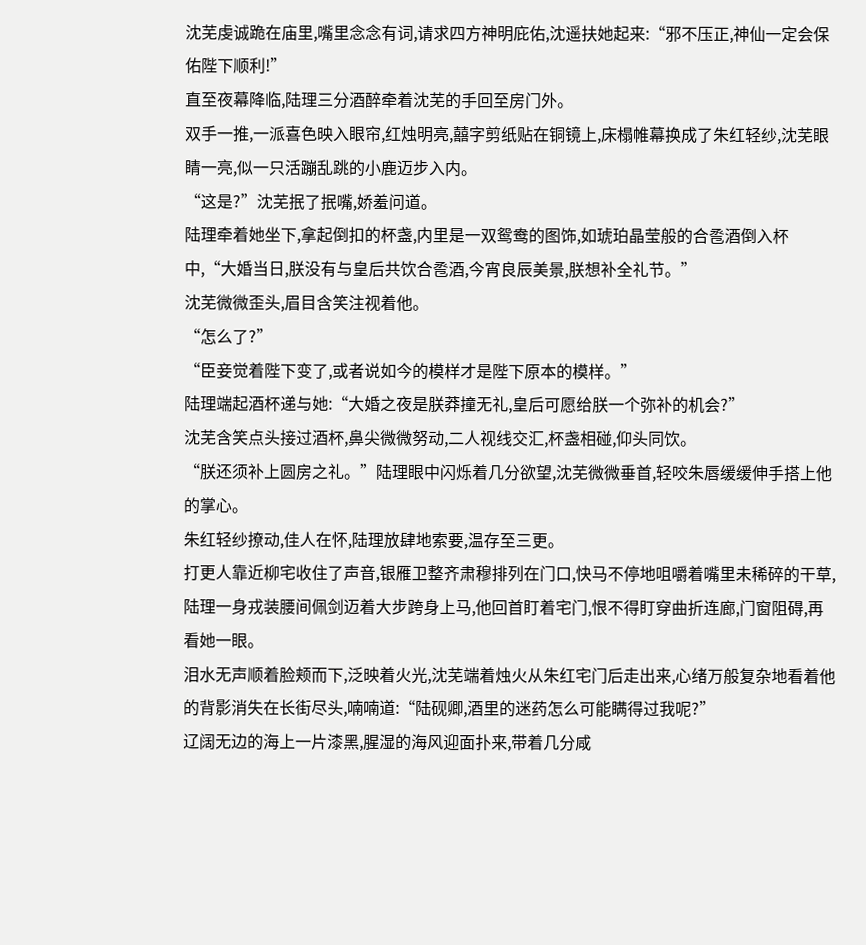沈芜虔诚跪在庙里,嘴里念念有词,请求四方神明庇佑,沈遥扶她起来:“邪不压正,神仙一定会保佑陛下顺利!”
直至夜幕降临,陆理三分酒醉牵着沈芜的手回至房门外。
双手一推,一派喜色映入眼帘,红烛明亮,囍字剪纸贴在铜镜上,床榻帷幕换成了朱红轻纱,沈芜眼睛一亮,似一只活蹦乱跳的小鹿迈步入内。
“这是?”沈芜抿了抿嘴,娇羞问道。
陆理牵着她坐下,拿起倒扣的杯盏,内里是一双鸳鸯的图饰,如琥珀晶莹般的合卺酒倒入杯中,“大婚当日,朕没有与皇后共饮合卺酒,今宵良辰美景,朕想补全礼节。”
沈芜微微歪头,眉目含笑注视着他。
“怎么了?”
“臣妾觉着陛下变了,或者说如今的模样才是陛下原本的模样。”
陆理端起酒杯递与她:“大婚之夜是朕莽撞无礼,皇后可愿给朕一个弥补的机会?”
沈芜含笑点头接过酒杯,鼻尖微微努动,二人视线交汇,杯盏相碰,仰头同饮。
“朕还须补上圆房之礼。”陆理眼中闪烁着几分欲望,沈芜微微垂首,轻咬朱唇缓缓伸手搭上他的掌心。
朱红轻纱撩动,佳人在怀,陆理放肆地索要,温存至三更。
打更人靠近柳宅收住了声音,银雁卫整齐肃穆排列在门口,快马不停地咀嚼着嘴里未稀碎的干草,陆理一身戎装腰间佩剑迈着大步跨身上马,他回首盯着宅门,恨不得盯穿曲折连廊,门窗阻碍,再看她一眼。
泪水无声顺着脸颊而下,泛映着火光,沈芜端着烛火从朱红宅门后走出来,心绪万般复杂地看着他的背影消失在长街尽头,喃喃道:“陆砚卿,酒里的迷药怎么可能瞒得过我呢?”
辽阔无边的海上一片漆黑,腥湿的海风迎面扑来,带着几分咸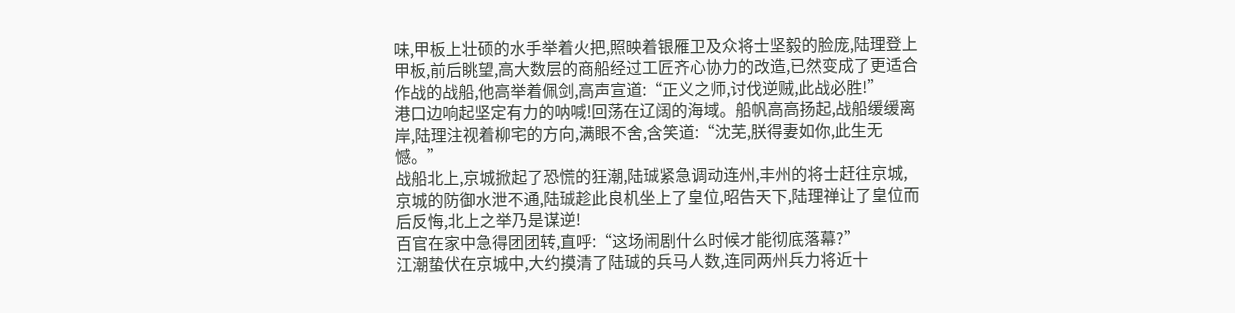味,甲板上壮硕的水手举着火把,照映着银雁卫及众将士坚毅的脸庞,陆理登上甲板,前后眺望,高大数层的商船经过工匠齐心协力的改造,已然变成了更适合作战的战船,他高举着佩剑,高声宣道:“正义之师,讨伐逆贼,此战必胜!”
港口边响起坚定有力的呐喊!回荡在辽阔的海域。船帆高高扬起,战船缓缓离岸,陆理注视着柳宅的方向,满眼不舍,含笑道:“沈芜,朕得妻如你,此生无憾。”
战船北上,京城掀起了恐慌的狂潮,陆珹紧急调动连州,丰州的将士赶往京城,京城的防御水泄不通,陆珹趁此良机坐上了皇位,昭告天下,陆理禅让了皇位而后反悔,北上之举乃是谋逆!
百官在家中急得团团转,直呼:“这场闹剧什么时候才能彻底落幕?”
江潮蛰伏在京城中,大约摸清了陆珹的兵马人数,连同两州兵力将近十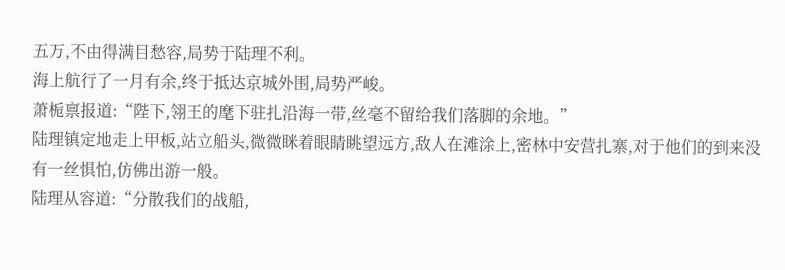五万,不由得满目愁容,局势于陆理不利。
海上航行了一月有余,终于抵达京城外围,局势严峻。
萧栀禀报道:“陛下,翎王的麾下驻扎沿海一带,丝毫不留给我们落脚的余地。”
陆理镇定地走上甲板,站立船头,微微眯着眼睛眺望远方,敌人在滩涂上,密林中安营扎寨,对于他们的到来没有一丝惧怕,仿佛出游一般。
陆理从容道:“分散我们的战船,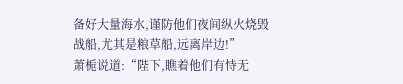备好大量海水,谨防他们夜间纵火烧毁战船,尤其是粮草船,远离岸边!”
萧栀说道:“陛下,瞧着他们有恃无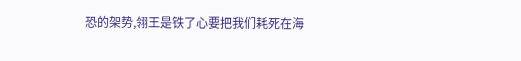恐的架势,翎王是铁了心要把我们耗死在海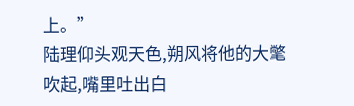上。”
陆理仰头观天色,朔风将他的大氅吹起,嘴里吐出白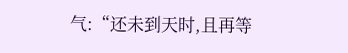气:“还未到天时,且再等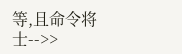等,且命令将士-->>